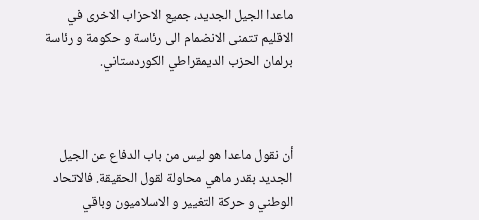ماعدا الجيل الجديد، جميع الاحزاب الاخرى في الاقليم تتمنى الانضمام الى رئاسة و حكومة و رئاسة برلمان الحزب الديمقراطي الكوردستاني.



أن نقول ماعدا هو ليس من باب الدفاع عن الجيل الجديد بقدر ماهي محاولة لقول الحقيقة. فالاتحاد الوطني و حركة التغيير و الاسلاميون وباقي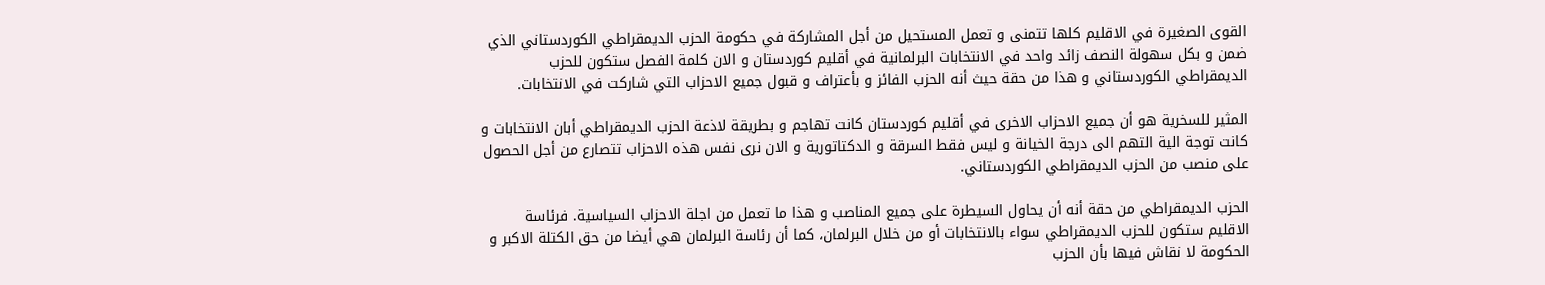القوى الصغيرة في الاقليم كلها تتمنى و تعمل المستحيل من أجل المشاركة في حكومة الحزب الديمقراطي الكوردستاني الذي ضمن و بكل سهولة النصف زائد واحد في الانتخابات البرلمانية في أقليم كوردستان و الان كلمة الفصل ستكون للحزب الديمقراطي الكوردستاني و هذا من حقة حيث أنه الحزب الفائز و بأعتراف و قبول جميع الاحزاب التي شاركت في الانتخابات.

المثير للسخرية هو أن جميع الاحزاب الاخرى في أقليم كوردستان كانت تهاجم و بطريقة لاذعة الحزب الديمقراطي أبان الانتخابات و كانت توجة الية التهم الى درجة الخيانة و ليس فقط السرقة و الدكتاتورية و الان نرى نفس هذه الاحزاب تتصارع من أجل الحصول على منصب من الحزب الديمقراطي الكوردستاني.

الحزب الديمقراطي من حقة أنه أن يحاول السيطرة على جميع المناصب و هذا ما تعمل من اجلة الاحزاب السياسية. فرئاسة الاقليم ستكون للحزب الديمقراطي سواء بالانتخابات أو من خلال البرلمان، كما أن رئاسة البرلمان هي أيضا من حق الكتلة الاكبر و الحكومة لا نقاش فيها بأن الحزب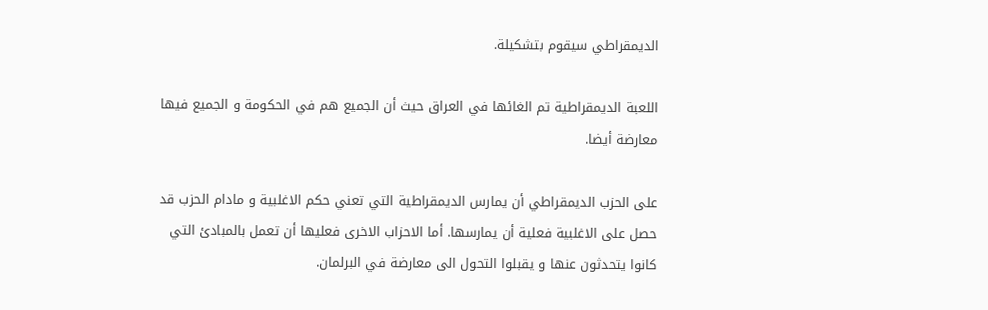الديمقراطي سيقوم بتشكيلة.

اللعبة الديمقراطية تم الغائها في العراق حيث أن الجميع هم في الحكومة و الجميع فيها معارضة أيضا.

على الحزب الديمقراطي أن يمارس الديمقراطية التي تعني حكم الاغلبية و مادام الحزب قد حصل على الاغلبية فعلية أن يمارسها. أما الاحزاب الاخرى فعليها أن تعمل بالمبادئ التي كانوا يتحدثون عنها و يقبلوا التحول الى معارضة في البرلمان.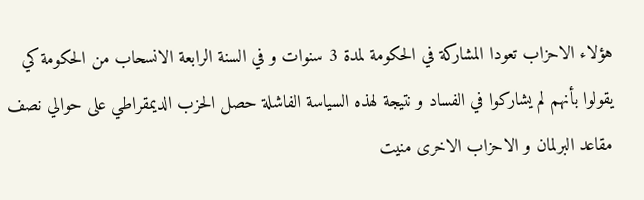هؤلاء الاحزاب تعودا المشاركة في الحكومة لمدة 3 سنوات و في السنة الرابعة الانسحاب من الحكومة كي يقولوا بأنهم لم يشاركوا في الفساد و نتيجة لهذه السياسة الفاشلة حصل الحزب الديمقراطي على حوالي نصف مقاعد البرلمان و الاحزاب الاخرى منيت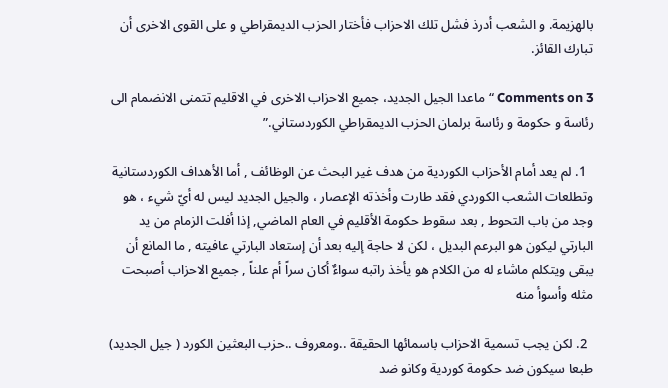بالهزيمة. و الشعب أدرذ فشل تلك الاحزاب فأختار الحزب الديمقراطي و على القوى الاخرى أن تبارك القائز.

3 Comments on “ماعدا الجيل الجديد، جميع الاحزاب الاخرى في الاقليم تتمنى الانضمام الى رئاسة و حكومة و رئاسة برلمان الحزب الديمقراطي الكوردستاني.”

  1. لم يعد أمام الأحزاب الكوردية من هدف غير البحث عن الوظائف , أما الأهداف الكوردستانية وتطلعات الشعب الكوردي فقد طارت وأخذته الإعصار ، والجيل الجديد ليس له أيّ شيء ، هو وجد من باب التحوط , بعد سقوط حكومة الأقليم في العام الماضي, إذا أفلت الزمام من يد البارتي ليكون هو البرعم البديل ، لكن لا حاجة إليه بعد أن إستعاد البارتي عافيته , ما المانع أن يبقى ويتكلم ماشاء له من الكلام هو يأخذ راتبه سواءٌ أكان سراً أم علناً , جميع الاحزاب أصبحت مثله وأسوأ منه

  2. لكن يجب تسمية الاحزاب باسمائها الحقيقة ..ومعروف ..حزب البعثين الكورد ( جيل الجديد) طبعا سيكون ضد حكومة كوردية وكانو ضد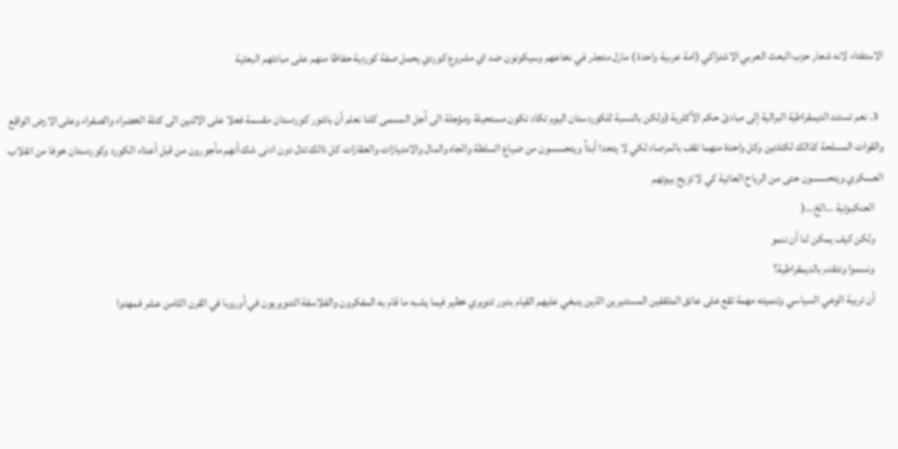الاستفتاء لانه شعار حزب البعث العربي الاشتراكي (امة عربية واحدة ) مازل متجذر في نخاعهم وسيكونون ضد اي مشروع كوردي يحمل صفة كوردية حفاظا منهم على مبادئهم البعثية

  3. نعم تستند الديمقراطية البرالية إلى مبادئ حكم الأكثرية (ولكن بالنسبة للكوردستان اليوم تكاد تكون مستحيلة ومؤجلة الى آجل المسمى كلنا نعلم أن باشور كوردستان مقسمة فعلا على الاثنين الى كتلة الخضراء والصفراء وعلى الارض الواقع والقوات المسلحة كذالك لكتلتين وكل واحدة منهما تقف بالمرصاد لكي لا يتحدا أبدآ ويتحسسون من ضياع السلطة والجاه والمال والامتيازات والعقارات كل ذالك تدل دون ادنى شك أنهم مأجورون من قبل أعداء الكورد وكوردستان خوفا من انقلاب العسكري ويتحسسون حتى من الرياح العاتية كي لا تزيح بيوتهم
    العنكبوتية …الخ…(
    ولكن كيف يمكن لنا أن ننمو
    ونسموا ونتقدم بالديمقراطية؟
    أن تربية الوعي السياسي وتنميته مهمة تقع على عاتق المثقفين المستنيرين الذين ينبغي عليهم القيام بدور تنويري خطير فيما يشبه ما قام به المفكرون والفلاسفة التنويريون في أوروبا في القرن الثامن عشر فمهدوا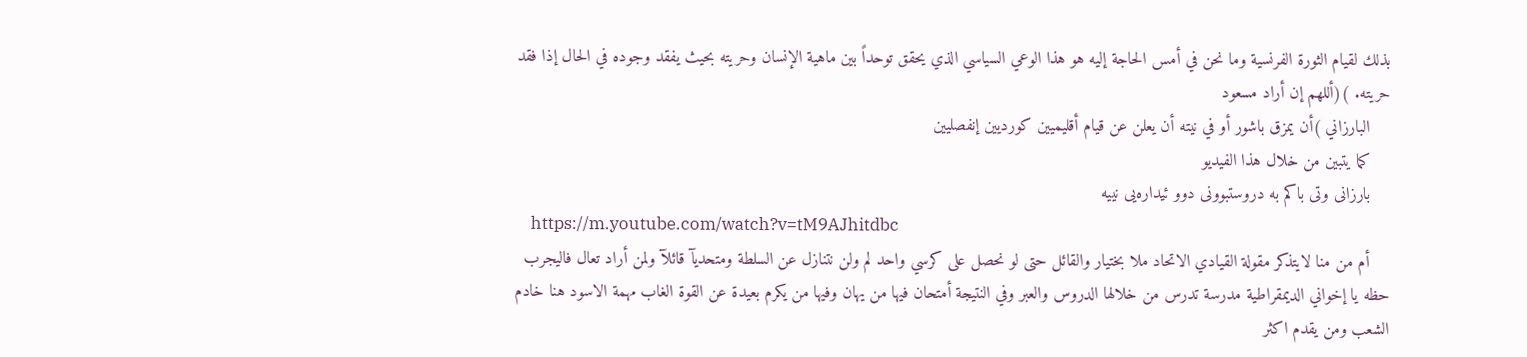بذلك لقيام الثورة الفرنسية وما نحن في أمس الحاجة إليه هو هذا الوعي السياسي الذي يحقق توحداً بين ماهية الإنسان وحريته بحيث يفقد وجوده في الحال إذا فقد حريته. )(أللهم إن أراد مسعود
    البارزاني )أن يمزق باشور أو في نيته أن يعلن عن قيام أقليميين كورديين إنفصليين
    كما يتبين من خلال هذا الفيديو
    بارزانى وتی باکم بە دروستبوونى دوو ئیدارەیی نییه
    https://m.youtube.com/watch?v=tM9AJhitdbc
    أم من منا لايتذكر مقولة القيادي الاتحاد ملا بختيار والقائل حتى لو نحصل على كرسي واحد لم ولن نتنازل عن السلطة ومتحديآ قائلآ ولمن أراد تعال فاليجرب حظه يا إخواني الديمقراطية مدرسة تدرس من خلالها الدروس والعبر وفي النتيجة أمتحان فيها من يهان وفيها من يكرم بعيدة عن القوة الغاب مهمة الاسود هنا خادم الشعب ومن يقدم اكثر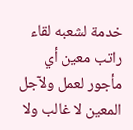خدمة لشعبه لقاء راتب معين أي مأجور لعمل ولآجل المعين لا غالب ولا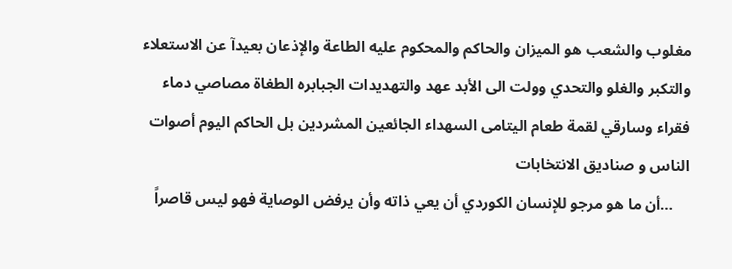مغلوب والشعب هو الميزان والحاكم والمحكوم عليه الطاعة والإذعان بعيدآ عن الاستعلاء والتكبر والغلو والتحدي وولت الى الأبد عهد والتهديدات الجبابره الطغاة مصاصي دماء فقراء وسارقي لقمة طعام اليتامى السهداء الجائعين المشردين بل الحاكم اليوم أصوات الناس و صناديق الانتخابات
    …أن ما هو مرجو للإنسان الكوردي أن يعي ذاته وأن يرفض الوصاية فهو ليس قاصراً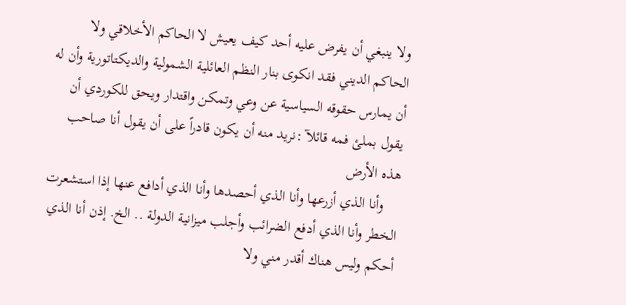ولا ينبغي أن يفرض عليه أحد كيف يعيش لا الحاكم الأخلاقي ولا الحاكم الديني فقد انكوى بنار النظم العائلية الشمولية والديكتاتورية وأن له أن يمارس حقوقه السياسية عن وعي وتمكن واقتدار ويحق للكوردي أن يقول بملئ فمه قائلآ :نريد منه أن يكون قادراً على أن يقول أنا صاحب هذه الأرض
    وأنا الذي أزرعها وأنا الذي أحصدها وأنا الذي أدافع عنها إذا استشعرت الخطر وأنا الذي أدفع الضرائب وأجلب ميزانية الدولة .. الخ. إذن أنا الذي أحكم وليس هناك أقدر مني ولا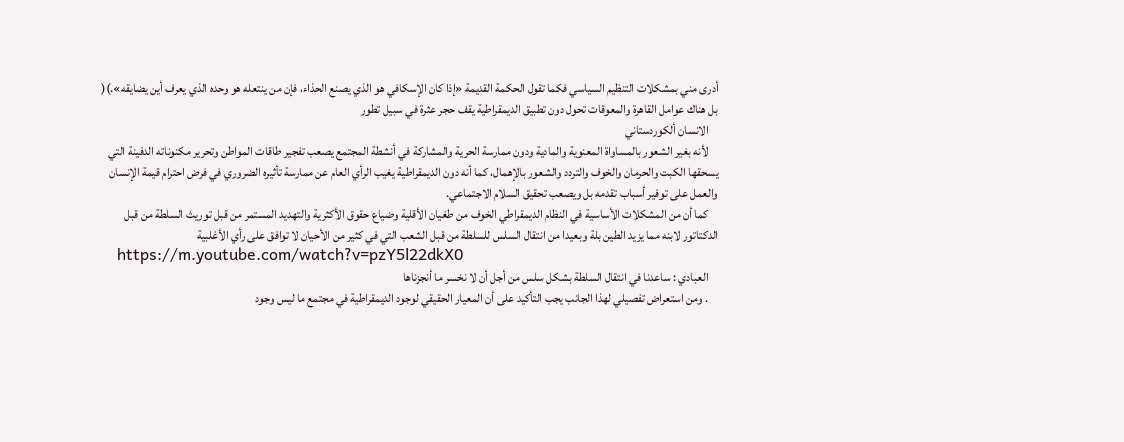أدرى مني بمشكلات التنظيم السياسي فكما تقول الحكمة القديمة «إذا كان الإسكافي هو الذي يصنع الحذاء، فإن من ينتعله هو وحده الذي يعرف أين يضايقه».)( بل هناك عوامل القاهرة والمعوقات تحول دون تطبيق الديمقراطية يقف حجر عثرة في سبيل تطور
    الانسان ألكوردستاني
    لأنه بغير الشعور بالمساواة المعنوية والمادية ودون ممارسة الحرية والمشاركة في أنشطة المجتمع يصعب تفجير طاقات المواطن وتحرير مكنوناته الدفينة التي يسحقها الكبت والحرمان والخوف والتردد والشعور بالإهمال، كما أنه دون الديمقراطية يغيب الرأي العام عن ممارسة تأثيره الضروري في فرض احترام قيمة الإنسان والعمل على توفير أسباب تقدمه بل ويصعب تحقيق السلام الاجتماعي.
    كما أن من المشكلات الأساسية في النظام الديمقراطي الخوف من طغيان الأقلية وضياع حقوق الأكثرية والتهديد المستمر من قبل توريث السلطة من قبل الدكتاتور لابنه مما يزيد الطين بلة وبعيدا من انتقال السلس للسلطة من قبل الشعب التي في كثير من الأحيان لا توافق على رأي الأغلبية
    https://m.youtube.com/watch?v=pzY5l22dkX0
    العبادي : ساعدنا في انتقال السلطة بشكل سلس من أجل أن لا نخسر ما أنجزناها
    . ومن استعراض تفصيلي لهذا الجانب يجب التأكيد على أن المعيار الحقيقي لوجود الديمقراطية في مجتمع ما ليس وجود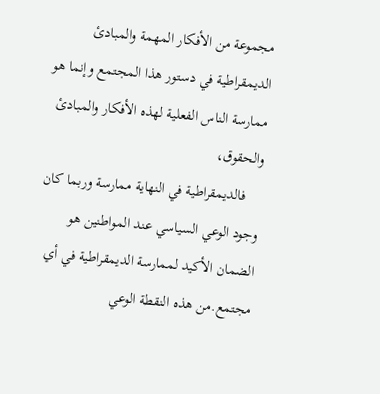مجموعة من الأفكار المهمة والمبادئ الديمقراطية في دستور هذا المجتمع وإنما هو ممارسة الناس الفعلية لهذه الأفكار والمبادئ والحقوق،
    فالديمقراطية في النهاية ممارسة وربما كان وجود الوعي السياسي عند المواطنين هو الضمان الأكيد لممارسة الديمقراطية في أي مجتمع.من هذه النقطة الوعي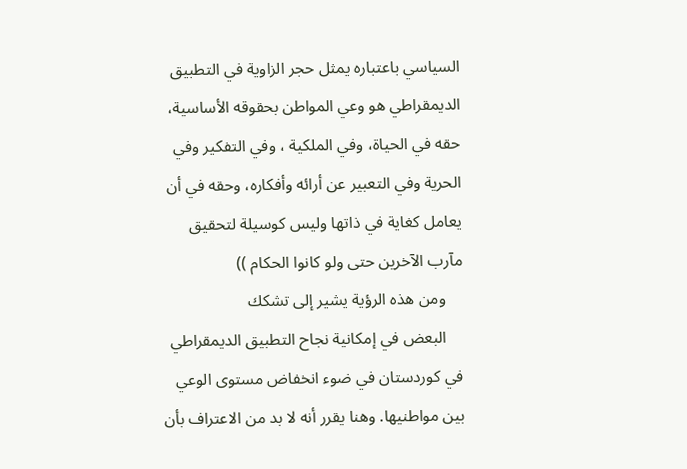السياسي باعتباره يمثل حجر الزاوية في التطبيق الديمقراطي هو وعي المواطن بحقوقه الأساسية، حقه في الحياة، وفي الملكية ، وفي التفكير وفي الحرية وفي التعبير عن أرائه وأفكاره، وحقه في أن يعامل كغاية في ذاتها وليس كوسيلة لتحقيق مآرب الآخرين حتى ولو كانوا الحكام ))
    ومن هذه الرؤية يشير إلى تشكك
    البعض في إمكانية نجاح التطبيق الديمقراطي في كوردستان في ضوء انخفاض مستوى الوعي بين مواطنيها. وهنا يقرر أنه لا بد من الاعتراف بأن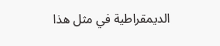الديمقراطية في مثل هذا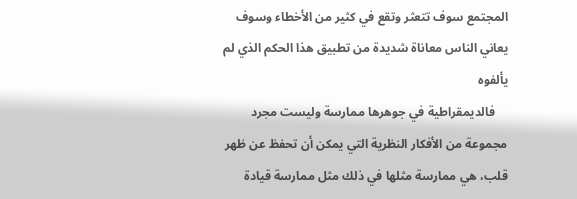المجتمع سوف تتعثر وتقع في كثير من الأخطاء وسوف يعاني الناس معاناة شديدة من تطبيق هذا الحكم الذي لم يألفوه
    فالديمقراطية في جوهرها ممارسة وليست مجرد مجموعة من الأفكار النظرية التي يمكن أن تحفظ عن ظهر قلب، هي ممارسة مثلها في ذلك مثل ممارسة قيادة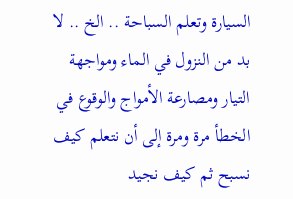السيارة وتعلم السباحة .. الخ .. لا بد من النزول في الماء ومواجهة التيار ومصارعة الأمواج والوقوع في الخطأ مرة ومرة إلى أن نتعلم كيف نسبح ثم كيف نجيد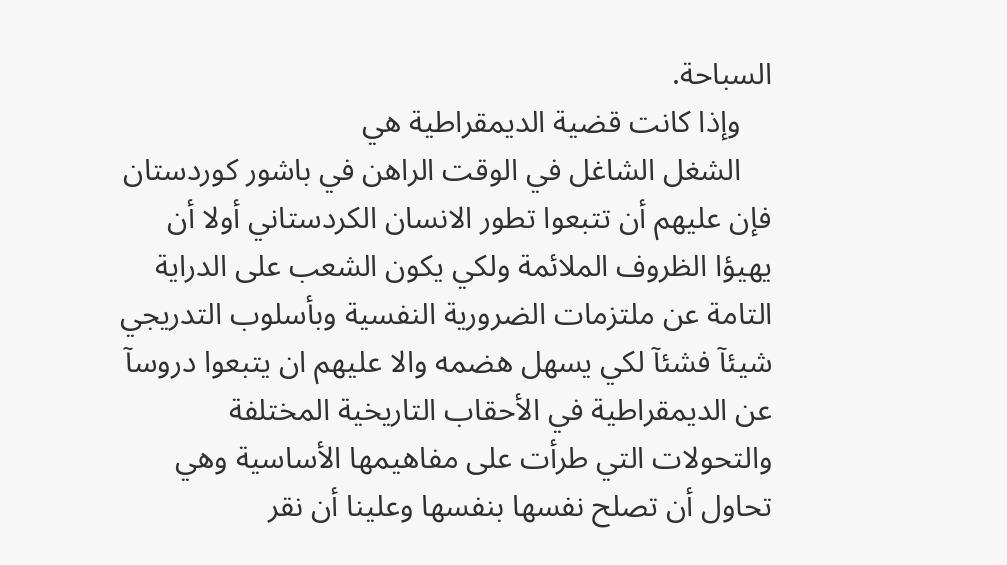السباحة.
    وإذا كانت قضية الديمقراطية هي
    الشغل الشاغل في الوقت الراهن في باشور كوردستان فإن عليهم أن تتبعوا تطور الانسان الكردستاني أولا أن يهيؤا الظروف الملائمة ولكي يكون الشعب على الدراية التامة عن ملتزمات الضرورية النفسية وبأسلوب التدريجي شيئآ فشئآ لكي يسهل هضمه والا عليهم ان يتبعوا دروسآ عن الديمقراطية في الأحقاب التاريخية المختلفة والتحولات التي طرأت على مفاهيمها الأساسية وهي تحاول أن تصلح نفسها بنفسها وعلينا أن نقر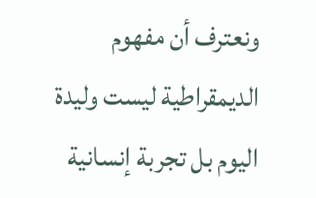ونعترف أن مفهوم الديمقراطية ليست وليدة اليوم بل تجربة إنسانية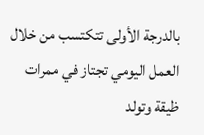بالدرجة الأولى تتكتسب من خلال العمل اليومي تجتاز في ممرات ظيقة وتولد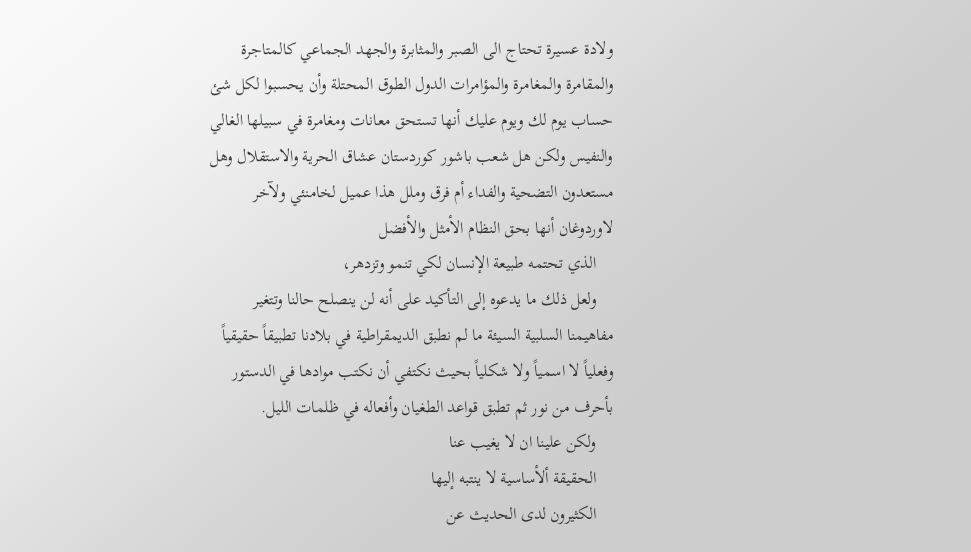ولادة عسيرة تحتاج الى الصبر والمثابرة والجهد الجماعي كالمتاجرة والمقامرة والمغامرة والمؤامرات الدول الطوق المحتلة وأن يحسبوا لكل شئ حساب يوم لك ويوم عليك أنها تستحق معانات ومغامرة في سبيلها الغالي والنفيس ولكن هل شعب باشور كوردستان عشاق الحرية والاستقلال وهل مستعدون التضحية والفداء أم فرق وملل هذا عميل لخامنئي ولآخر لاوردوغان أنها بحق النظام الأمثل والأفضل
    الذي تحتمه طبيعة الإنسان لكي تنمو وتزدهر،
    ولعل ذلك ما يدعوه إلى التأكيد على أنه لن ينصلح حالنا وتتغير مفاهيمنا السلبية السيئة ما لم نطبق الديمقراطية في بلادنا تطبيقاً حقيقياً وفعلياً لا اسمياً ولا شكلياً بحيث نكتفي أن نكتب موادها في الدستور بأحرف من نور ثم تطبق قواعد الطغيان وأفعاله في ظلمات الليل.
    ولكن علينا ان لا يغيب عنا
    الحقيقة ألأساسية لا ينتبه إليها
    الكثيرون لدى الحديث عن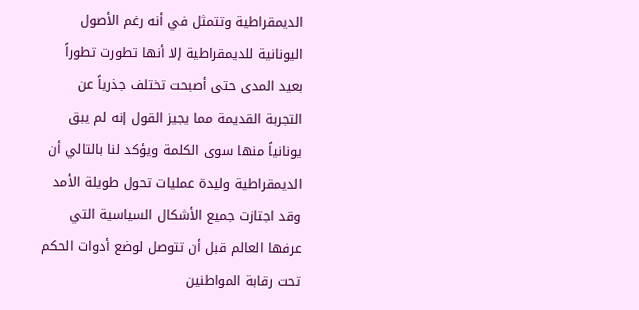الديمقراطية وتتمثل في أنه رغم الأصول اليونانية للديمقراطية إلا أنها تطورت تطوراً بعيد المدى حتى أصبحت تختلف جذرياً عن التجربة القديمة مما يجيز القول إنه لم يبق يونانياً منها سوى الكلمة ويؤكد لنا بالتالي أن الديمقراطية وليدة عمليات تحول طويلة الأمد وقد اجتازت جميع الأشكال السياسية التي عرفها العالم قبل أن تتوصل لوضع أدوات الحكم تحت رقابة المواطنين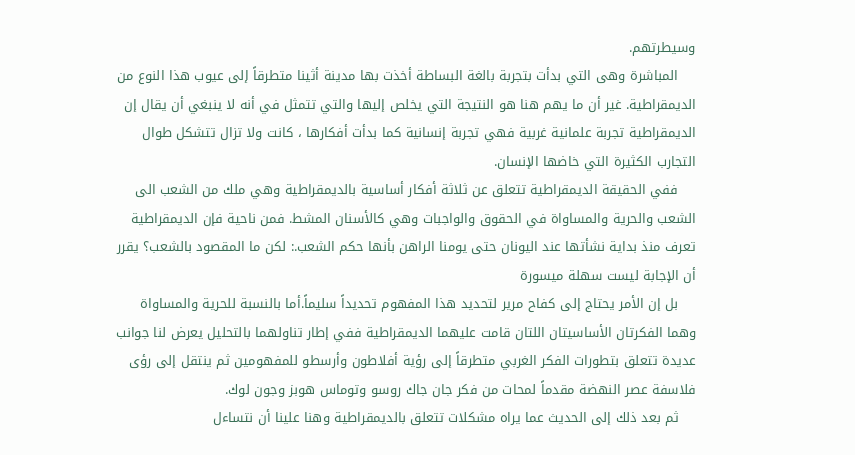وسيطرتهم.
    المباشرة وهى التي بدأت بتجربة بالغة البساطة أخذت بها مدينة أثينا متطرقاً إلى عيوب هذا النوع من الديمقراطية. غير أن ما يهم هنا هو النتيجة التي يخلص إليها والتي تتمثل في أنه لا ينبغي أن يقال إن الديمقراطية تجربة علمانية غربية فهي تجربة إنسانية كما بدأت أفكارها ، كانت ولا تزال تتشكل طوال التجارب الكثيرة التي خاضها الإنسان.
    ففي الحقيقة الديمقراطية تتعلق عن ثلاثة أفكار أساسية بالديمقراطية وهي ملك من الشعب الى الشعب والحرية والمساواة في الحقوق والواجبات وهي كالأسنان المشط. فمن ناحية فإن الديمقراطية تعرف منذ بداية نشأتها عند اليونان حتى يومنا الراهن بأنها حكم الشعب.: لكن ما المقصود بالشعب؟ يقرر أن الإجابة ليست سهلة ميسورة
    بل إن الأمر يحتاج إلى كفاح مرير لتحديد هذا المفهوم تحديداً سليماً.أما بالنسبة للحرية والمساواة وهما الفكرتان الأساسيتان اللتان قامت عليهما الديمقراطية ففي إطار تناولهما بالتحليل يعرض لنا جوانب عديدة تتعلق بتطورات الفكر الغربي متطرقاً إلى رؤية أفلاطون وأرسطو للمفهومين ثم ينتقل إلى رؤى فلاسفة عصر النهضة مقدماً لمحات من فكر جان جاك روسو وتوماس هوبز وجون لوك.
    ثم بعد ذلك إلى الحديث عما يراه مشكلات تتعلق بالديمقراطية وهنا علينا أن نتساءل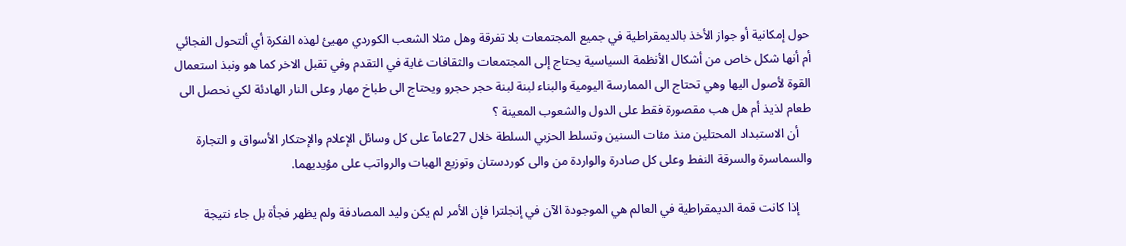حول إمكانية أو جواز الأخذ بالديمقراطية في جميع المجتمعات بلا تفرقة وهل مثلا الشعب الكوردي مهيئ لهذه الفكرة أي ألتحول الفجائي أم أنها شكل خاص من أشكال الأنظمة السياسية يحتاج إلى المجتمعات والثقافات غاية في التقدم وفي تقبل الاخر كما هو ونبذ استعمال القوة لأصول اليها وهي تحتاج الى الممارسة اليومية والبناء لبنة لبنة حجر حجرو ويحتاج الى طباخ مهار وعلى النار الهادئة لكي نحصل الى طعام لذيذ أم هل هب مقصورة فقط على الدول والشعوب المعينة ؟
    أن الاستبداد المحتلين منذ مئات السنين وتسلط الحزبي السلطة خلال 27عامآ على كل وسائل الإعلام والإحتكار الأسواق و التجارة والسماسرة والسرقة النفط وعلى كل صادرة والواردة من والى كوردستان وتوزيع الهبات والرواتب على مؤيديهما.

    إذا كانت قمة الديمقراطية في العالم هي الموجودة الآن في إنجلترا فإن الأمر لم يكن وليد المصادفة ولم يظهر فجأة بل جاء نتيجة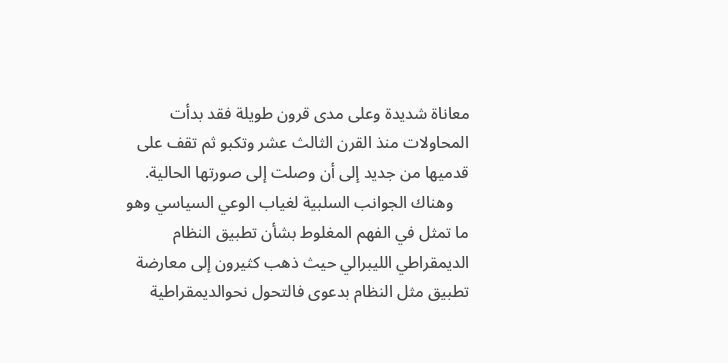معاناة شديدة وعلى مدى قرون طويلة فقد بدأت المحاولات منذ القرن الثالث عشر وتكبو ثم تقف على قدميها من جديد إلى أن وصلت إلى صورتها الحالية.
    وهناك الجوانب السلبية لغياب الوعي السياسي وهو ما تمثل في الفهم المغلوط بشأن تطبيق النظام الديمقراطي الليبرالي حيث ذهب كثيرون إلى معارضة تطبيق مثل النظام بدعوى فالتحول نحوالديمقراطية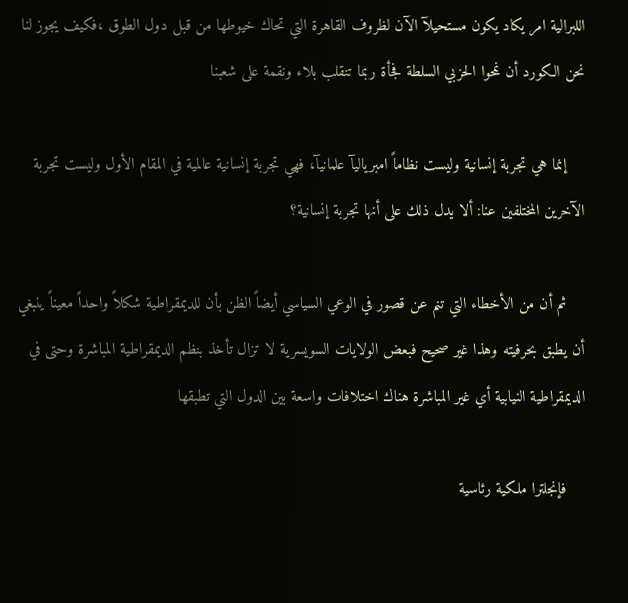اللبرالية امر يكاد يكون مستحيلآ الآن لظروف القاهرة التي تحاك خيوطها من قبل دول الطوق ،فكيف يجوز لنا نحن الكورد أن نمحوا الحزبي السلطة فجأة ربما تنقلب بلاء ونقمة على شعبنا

    إنما هي تجربة إنسانية وليست نظاماً امبرياليآ علمانيآ، فهي تجربة إنسانية عالمية في المقام الأول وليست تجربة الآخرين المختلفين عنا: ألا يدل ذلك على أنها تجربة إنسانية؟

    ثم أن من الأخطاء التي تنم عن قصور في الوعي السياسي أيضاً الظن بأن للديمقراطية شكلاً واحداً معيناً ينبغي أن يطبق بحرفيته وهذا غير صحيح فبعض الولايات السويسرية لا تزال تأخذ بنظم الديمقراطية المباشرة وحتى في الديمقراطية النيابية أي غير المباشرة هناك اختلافات واسعة بين الدول التي تطبقها

    فإنجلترا ملكية رئاسية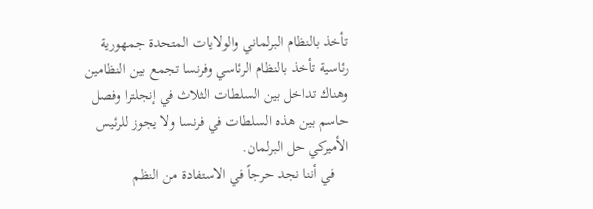تأخذ بالنظام البرلماني والولايات المتحدة جمهورية رئاسية تأخذ بالنظام الرئاسي وفرنسا تجمع بين النظامين وهناك تداخل بين السلطات الثلاث في إنجلترا وفصل حاسم بين هذه السلطات في فرنسا ولا يجوز للرئيس الأميركي حل البرلمان.
    في أننا نجد حرجاً في الاستفادة من النظم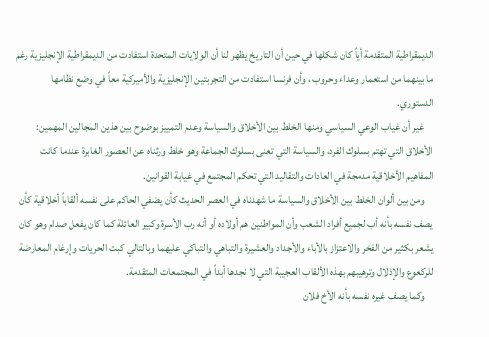الديمقراطية المتقدمة أياً كان شكلها في حين أن التاريخ يظهر لنا أن الولايات المتحدة استفادت من الديمقراطية الإنجليزية رغم ما بينهما من استعمار وعداء وحروب ، وأن فرنسا استفادت من التجربتين الإنجليزية والأميركية معاً في وضع نظامها الدستوري.
    غير أن غياب الوعي السياسي ومنها الخلط بين الأخلاق والسياسة وعدم التمييز بوضوح بين هذين المجالين المهمين: الأخلاق التي تهتم بسلوك الفرد، والسياسة التي تعنى بسلوك الجماعة وهو خلط ورثناه عن العصور الغابرة عندما كانت المفاهيم الأخلاقية مدمجة في العادات والتقاليد التي تحكم المجتمع في غيابة القوانين.
    ومن بين ألوان الخلط بين الأخلاق والسياسة ما شهدناه في العصر الحديث كأن يضفي الحاكم على نفسه ألقاباً أخلاقية كأن يصف نفسه بأنه أب لجميع أفراد الشعب وأن المواطنين هم أولاده أو أنه رب الأسرة وكبير العائلة كما كان يفعل صدام وهو كان يشعر بكثير من الفخر والاعتزاز بالأباء والأجداد والعشيرة والتباهي والتباكي عليهما وبالتالي كبت الحريات وإرغام المعارضة للركعوع والإذلال وترهيبهم بهذه الألقاب العجيبة التي لا نجدها أبداً في المجتمعات المتقدمة.
    وكما يصف غيره نفسه بأنه الأخ فلان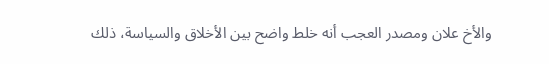والأخ علان ومصدر العجب أنه خلط واضح بين الأخلاق والسياسة، ذلك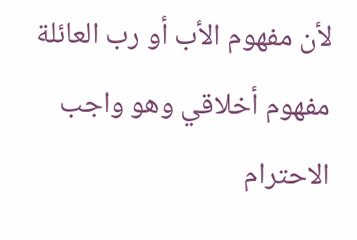لأن مفهوم الأب أو رب العائلة مفهوم أخلاقي وهو واجب الاحترام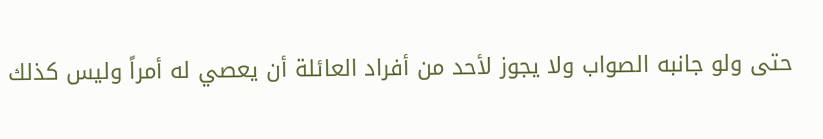حتى ولو جانبه الصواب ولا يجوز لأحد من أفراد العائلة أن يعصي له أمراً وليس كذلك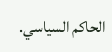الحاكم السياسي.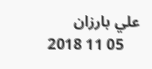علي بارزان
    05 11 2018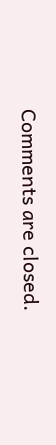Comments are closed.